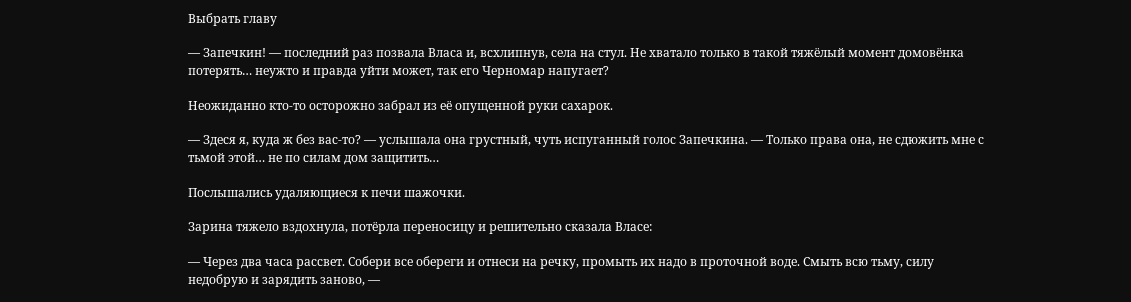Выбрать главу

— Запечкин! — последний раз позвала Власа и, всхлипнув, села на стул. Не хватало только в такой тяжёлый момент домовёнка потерять… неужто и правда уйти может, так его Черномар напугает?

Неожиданно кто-то осторожно забрал из её опущенной руки сахарок.

— Здеся я, куда ж без вас-то? — услышала она грустный, чуть испуганный голос Запечкина. — Только права она, не сдюжить мне с тьмой этой… не по силам дом защитить…

Послышались удаляющиеся к печи шажочки.

Зарина тяжело вздохнула, потёрла переносицу и решительно сказала Власе:

— Через два часа рассвет. Собери все обереги и отнеси на речку, промыть их надо в проточной воде. Смыть всю тьму, силу недобрую и зарядить заново, —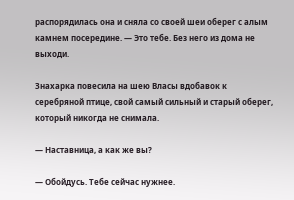распорядилась она и сняла со своей шеи оберег с алым камнем посередине. — Это тебе. Без него из дома не выходи.

Знахарка повесила на шею Власы вдобавок к серебряной птице, свой самый сильный и старый оберег, который никогда не снимала.

— Наставница, а как же вы?

— Обойдусь. Тебе сейчас нужнее.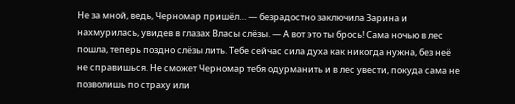Не за мной, ведь, Черномар пришёл… — безрадостно заключила Зарина и нахмурилась, увидев в глазах Власы слёзы. — А вот это ты брось! Сама ночью в лес пошла, теперь поздно слёзы лить. Тебе сейчас сила духа как никогда нужна, без неё не справишься. Не сможет Черномар тебя одурманить и в лес увести, покуда сама не позволишь по страху или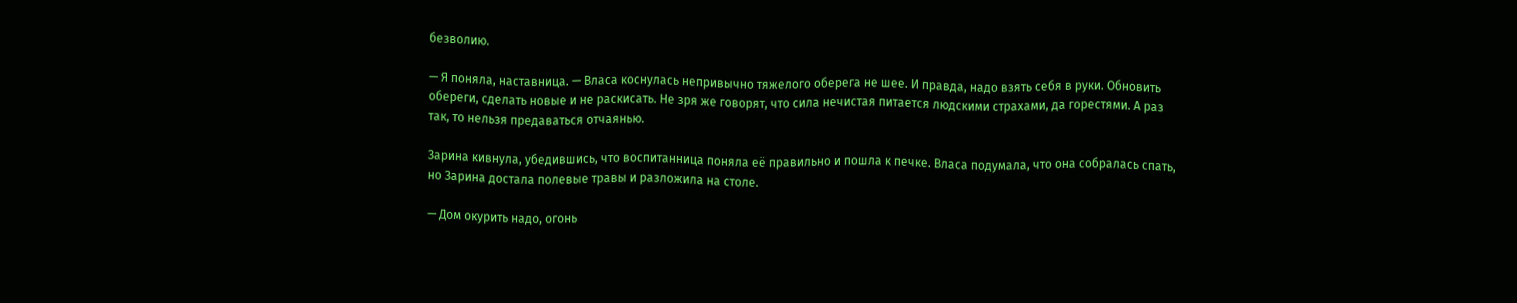безволию.

— Я поняла, наставница. — Власа коснулась непривычно тяжелого оберега не шее. И правда, надо взять себя в руки. Обновить обереги, сделать новые и не раскисать. Не зря же говорят, что сила нечистая питается людскими страхами, да горестями. А раз так, то нельзя предаваться отчаянью.

Зарина кивнула, убедившись, что воспитанница поняла её правильно и пошла к печке. Власа подумала, что она собралась спать, но Зарина достала полевые травы и разложила на столе.

— Дом окурить надо, огонь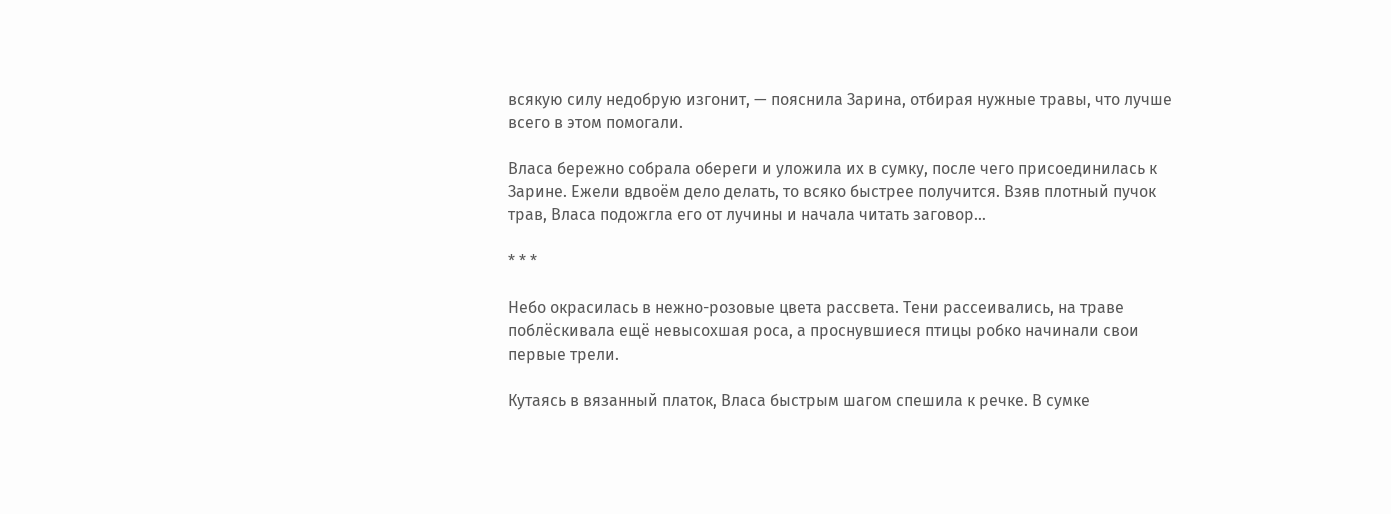всякую силу недобрую изгонит, — пояснила Зарина, отбирая нужные травы, что лучше всего в этом помогали.

Власа бережно собрала обереги и уложила их в сумку, после чего присоединилась к Зарине. Ежели вдвоём дело делать, то всяко быстрее получится. Взяв плотный пучок трав, Власа подожгла его от лучины и начала читать заговор…

* * *

Небо окрасилась в нежно-розовые цвета рассвета. Тени рассеивались, на траве поблёскивала ещё невысохшая роса, а проснувшиеся птицы робко начинали свои первые трели.

Кутаясь в вязанный платок, Власа быстрым шагом спешила к речке. В сумке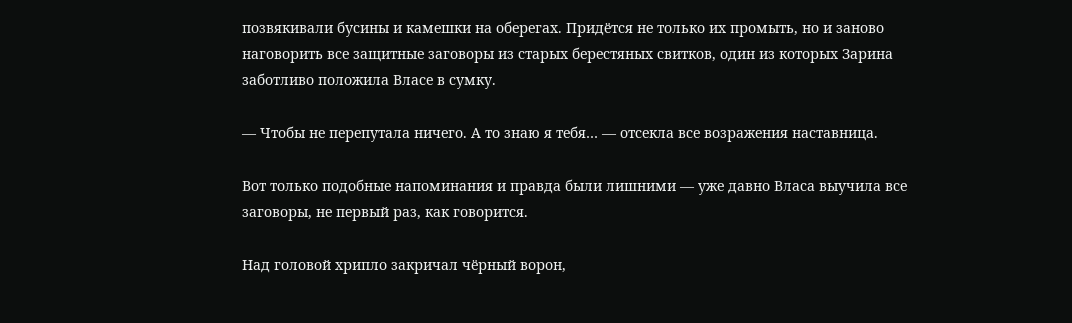позвякивали бусины и камешки на оберегах. Придётся не только их промыть, но и заново наговорить все защитные заговоры из старых берестяных свитков, один из которых Зарина заботливо положила Власе в сумку.

— Чтобы не перепутала ничего. А то знаю я тебя… — отсекла все возражения наставница.

Вот только подобные напоминания и правда были лишними — уже давно Власа выучила все заговоры, не первый раз, как говорится.

Над головой хрипло закричал чёрный ворон,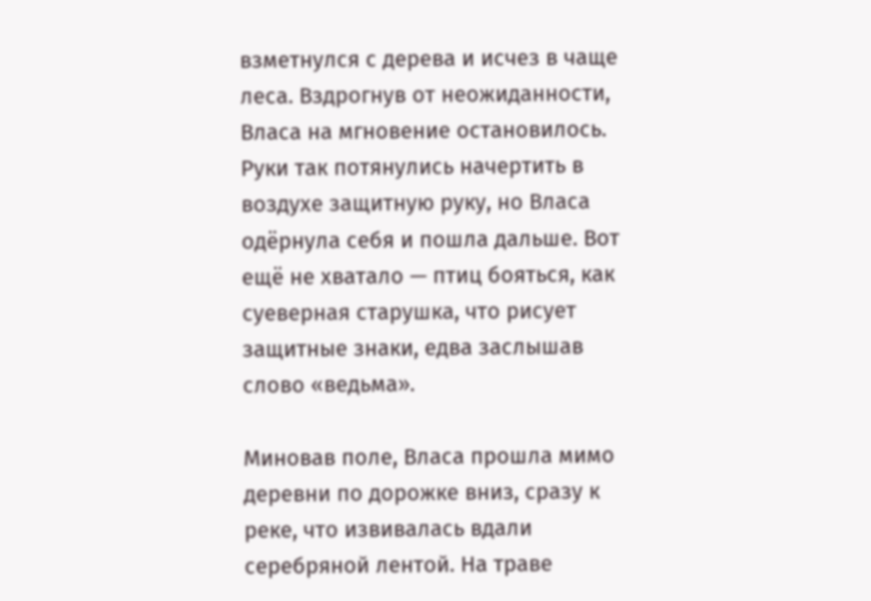взметнулся с дерева и исчез в чаще леса. Вздрогнув от неожиданности, Власа на мгновение остановилось. Руки так потянулись начертить в воздухе защитную руку, но Власа одёрнула себя и пошла дальше. Вот ещё не хватало — птиц бояться, как суеверная старушка, что рисует защитные знаки, едва заслышав слово «ведьма».

Миновав поле, Власа прошла мимо деревни по дорожке вниз, сразу к реке, что извивалась вдали серебряной лентой. На траве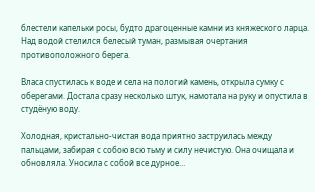блестели капельки росы, будто драгоценные камни из княжеского ларца. Над водой стелился белесый туман, размывая очертания противоположного берега.

Власа спустилась к воде и села на пологий камень, открыла сумку с оберегами. Достала сразу несколько штук, намотала на руку и опустила в студёную воду.

Холодная, кристально-чистая вода приятно заструилась между пальцами, забирая с собою всю тьму и силу нечистую. Она очищала и обновляла. Уносила с собой все дурное…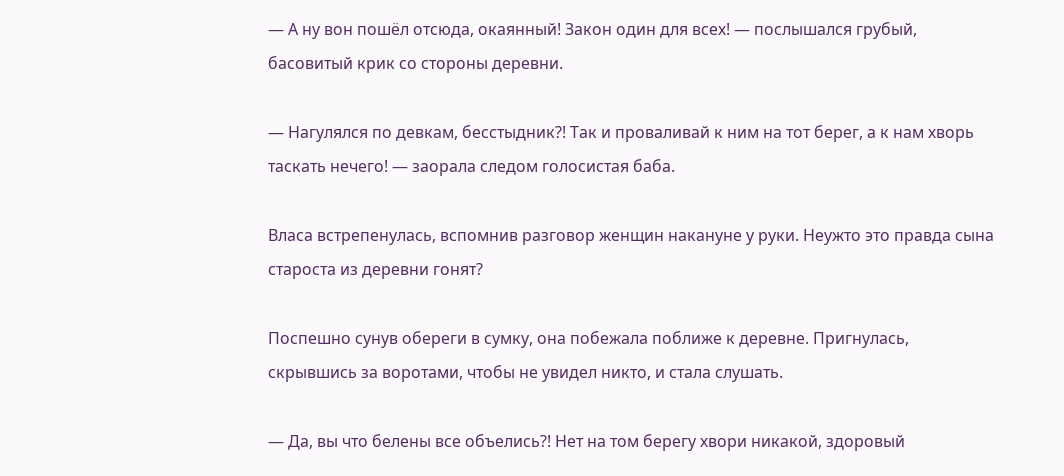— А ну вон пошёл отсюда, окаянный! Закон один для всех! — послышался грубый, басовитый крик со стороны деревни.

— Нагулялся по девкам, бесстыдник?! Так и проваливай к ним на тот берег, а к нам хворь таскать нечего! — заорала следом голосистая баба.

Власа встрепенулась, вспомнив разговор женщин накануне у руки. Неужто это правда сына староста из деревни гонят?

Поспешно сунув обереги в сумку, она побежала поближе к деревне. Пригнулась, скрывшись за воротами, чтобы не увидел никто, и стала слушать.

— Да, вы что белены все объелись?! Нет на том берегу хвори никакой, здоровый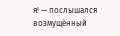я! — послышался возмущённый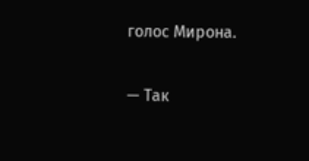голос Мирона.

— Так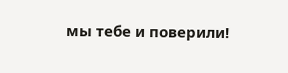мы тебе и поверили!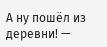А ну пошёл из деревни! —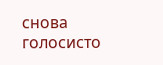снова голосисто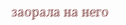заорала на него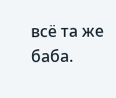всё та же баба.